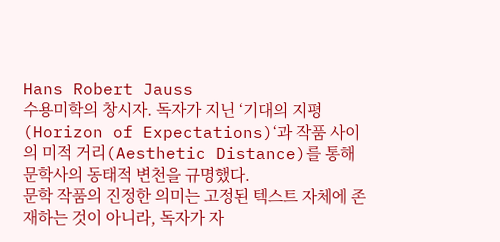Hans Robert Jauss
수용미학의 창시자. 독자가 지닌 ‘기대의 지평(Horizon of Expectations)‘과 작품 사이의 미적 거리(Aesthetic Distance)를 통해 문학사의 동태적 변천을 규명했다.
문학 작품의 진정한 의미는 고정된 텍스트 자체에 존재하는 것이 아니라, 독자가 자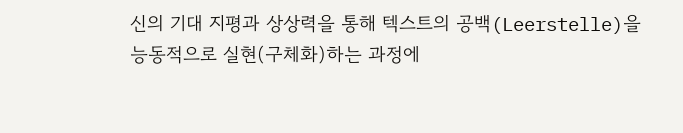신의 기대 지평과 상상력을 통해 텍스트의 공백(Leerstelle)을 능동적으로 실현(구체화)하는 과정에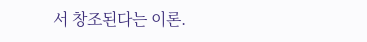서 창조된다는 이론.